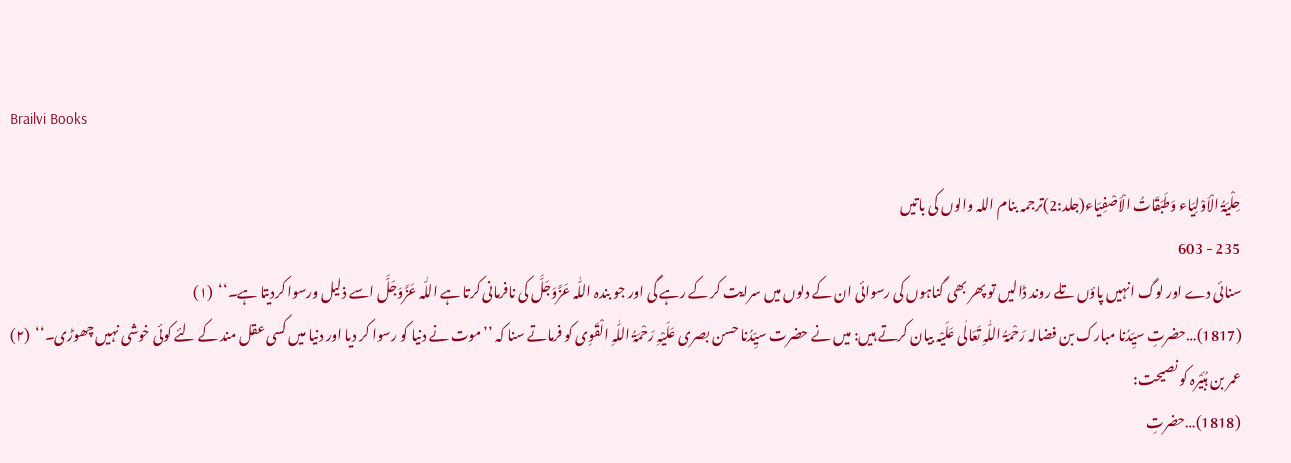Brailvi Books

حِلْیَۃُ الْاَوْلِیَاء وَطَبَقَاتُ الْاَصْفِیَاء(جلد:2)ترجمہ بنام اللہ والوں کی باتیں
235 - 603
سنائی دے اور لوگ انہیں پاؤں تلے روند ڈالیں تو پھر بھی گناہوں کی رسوائی ان کے دلوں میں سرایت کر کے رہے گی اور جو بندہ اللّٰہ عَزَّوَجَلَّ کی نافرمانی کرتا ہے اللّٰہ عَزَّوَجَلَّ اسے ذلیل ورسوا کردیتا ہے۔‘‘  (۱)
(1817)…حضرتِ سیِّدُنا مبارک بن فضالہ رَحْمَۃُ اللّٰہِ تَعَالٰی عَلَیْہ بیان کرتے ہیں: میں نے حضرت سیِّدُنا حسن بصری عَلَیْہِ رَحْمَۃُ اللّٰہِ الْقَوِی کو فرماتے سنا کہ ’’موت نے دنیا کو رسوا کر دیا اور دنیا میں کسی عقل مند کے لئے کوئی خوشی نہیں چھوڑی۔‘‘  (۲)
عمر بن ہُبَیْرہ کو نصیحت:
(1818)…حضرتِ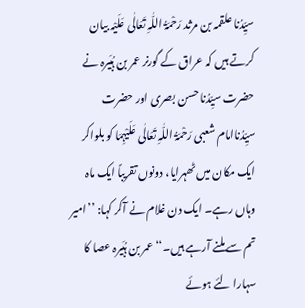سیِّدُنا علقمہ بن مرثد رَحْمَۃُ اللّٰہِ تَعَالٰی عَلَیْہ بیان کرتے ہیں کہ عراق کے گورنر عمر بن ہُبَیرہ نے حضرت سیِّدُنا حسن بصری اور حضرت سیِّدُناامام شعبی رَحْمَۃُ اللّٰہِ تَعَالٰی عَلَیْہِمَا کو بلواکر ایک مکان میں ٹھہرایا، دونوں تقریباً ایک ماہ وہاں رہے۔ ایک دن غلام نے آکر کہا: ’’امیر تم سے ملنے آرہے ہیں۔‘‘ عمر بن ہُبَیرہ عصا کا سہارا لئے ہوئے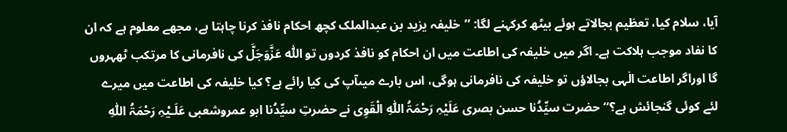آیا، سلام کیا، تعظیم بجالاتے ہوئے بیٹھ کرکہنے لگا: ’’خلیفہ یزید بن عبدالملک کچھ احکام نافذ کرنا چاہتا ہے، مجھے معلوم ہے کہ ان کا نفاد موجب ہلاکت ہے۔ اگر میں خلیفہ کی اطاعت میں ان احکام کو نافذ کردوں تو اللّٰہ عَزَّوَجَلَّ کی نافرمانی کا مرتکب ٹھہروں گا اوراگر اطاعت الٰہی بجالاؤں تو خلیفہ کی نافرمانی ہوگی، اس بارے میںآپ کی کیا رائے ہے؟ کیا خلیفہ کی اطاعت میں میرے لئے کوئی گنجائش ہے؟‘‘ حضرت سیِّدُنا حسن بصری عَلَیْہِ رَحْمَۃُ اللّٰہِ الْقَوِی نے حضرتِ سیِّدُنا ابو عمروشعبی عَلَـیْہِ رَحْمَۃُ اللّٰہِ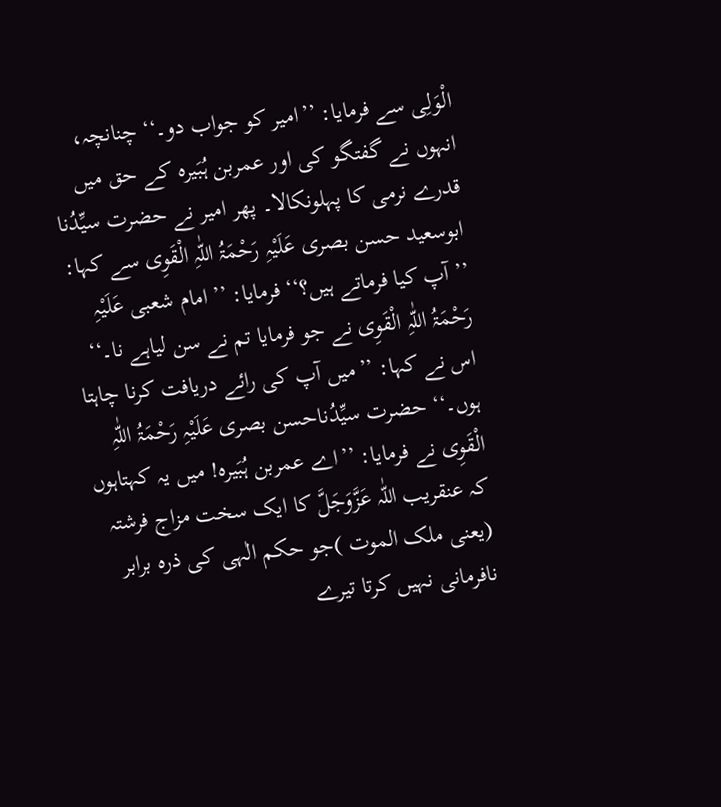الْوَلِی سے فرمایا: ’’امیر کو جواب دو۔‘‘ چنانچہ، انہوں نے گفتگو کی اور عمربن ہُبَیرہ کے حق میں قدرے نرمی کا پہلونکالا۔ پھر امیر نے حضرت سیِّدُنا ابوسعید حسن بصری عَلَیْہِ رَحْمَۃُ اللّٰہِ الْقَوِی سے کہا: ’’آپ کیا فرماتے ہیں؟‘‘ فرمایا: ’’امام شعبی عَلَیْہِ رَحْمَۃُ اللّٰہِ الْقَوِی نے جو فرمایا تم نے سن لیاہے نا۔‘‘ اس نے کہا: ’’میں آپ کی رائے دریافت کرنا چاہتا ہوں۔‘‘ حضرت سیِّدُناحسن بصری عَلَیْہِ رَحْمَۃُ اللّٰہِ الْقَوِی نے فرمایا: ’’اے عمربن ہُبَیرہ! میں یہ کہتاہوں کہ عنقریب اللّٰہ عَزَّوَجَلَّ کا ایک سخت مزاج فرشتہ (یعنی ملک الموت )جو حکم الٰہی کی ذرہ برابر نافرمانی نہیں کرتا تیرے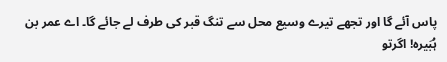پاس آئے گا اور تجھے تیرے وسیع محل سے تنگ قبر کی طرف لے جائے گا۔ اے عمر بن ہُبَیرہ! اگرتو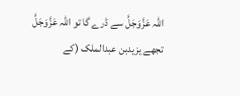اللّٰہ عَزَّوَجَلَّ سے ڈرے گا تو اللّٰہ عَزَّوَجَلَّ تجھے یزیدبن عبدالملک (کے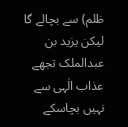ظلم) سے بچالے گا لیکن یزید بن عبدالملک تجھے عذاب الٰہی سے نہیں بچاسکے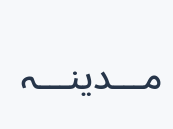مـــدینـــہ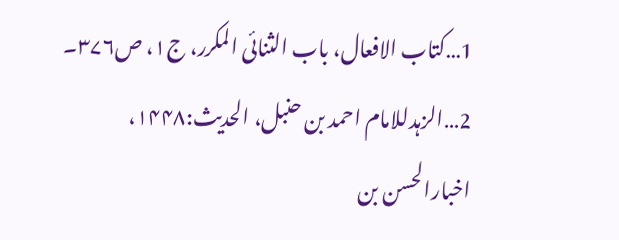1…کتاب الافعال، باب الثنائی المکرر، ج۱، ص۳۷۶۔
2…الزہدللامام احمد بن حنبل، الحدیث:۱۴۴۸، اخبارالحسن بن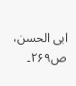ابی الحسن، ص۲۶۹۔